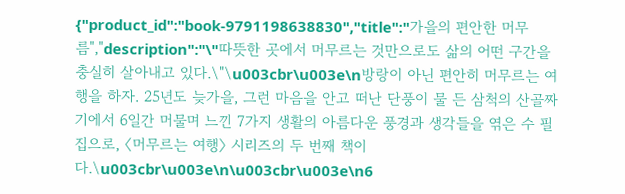{"product_id":"book-9791198638830","title":"가을의 편안한 머무름","description":"\"따뜻한 곳에서 머무르는 것만으로도 삶의 어떤 구간을 충실히 살아내고 있다.\"\u003cbr\u003e\n방랑이 아닌 편안히 머무르는 여행을 하자. 25년도 늦가을, 그런 마음을 안고 떠난 단풍이 물 든 삼척의 산골짜기에서 6일간 머물며 느낀 7가지 생활의 아름다운 풍경과 생각들을 엮은 수 필집으로, 〈머무르는 여행〉 시리즈의 두 번째 책이다.\u003cbr\u003e\n\u003cbr\u003e\n6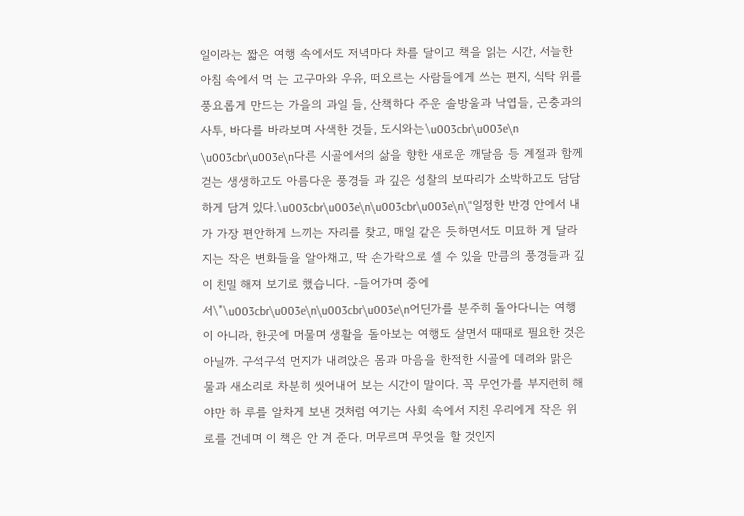일이라는 짧은 여행 속에서도 저녁마다 차를 달이고 책을 읽는 시간, 서늘한 아침 속에서 먹 는 고구마와 우유, 떠오르는 사람들에게 쓰는 편지, 식탁 위를 풍요롭게 만드는 가을의 과일 들, 산책하다 주운 솔방울과 낙엽들, 곤충과의 사투, 바다를 바라보며 사색한 것들, 도시와는\u003cbr\u003e\n \u003cbr\u003e\n다른 시골에서의 삶을 향한 새로운 깨달음 등 계절과 함께 걷는 생생하고도 아름다운 풍경들 과 깊은 성찰의 보따리가 소박하고도 담담하게 담겨 있다.\u003cbr\u003e\n\u003cbr\u003e\n\"일정한 반경 안에서 내가 가장 편안하게 느끼는 자리를 찾고, 매일 같은 듯하면서도 미묘하 게 달라지는 작은 변화들을 알아채고, 딱 손가락으로 셀 수 있을 만큼의 풍경들과 깊이 친밀 해져 보기로 했습니다. -들어가며 중에서\"\u003cbr\u003e\n\u003cbr\u003e\n어딘가를 분주히 돌아다니는 여행이 아니라, 한곳에 머물며 생활을 돌아보는 여행도 살면서 때때로 필요한 것은 아닐까. 구석구석 먼지가 내려앉은 몸과 마음을 한적한 시골에 데려와 맑은 물과 새소리로 차분히 씻어내어 보는 시간이 말이다. 꼭 무언가를 부지런히 해야만 하 루를 알차게 보낸 것처럼 여기는 사회 속에서 지친 우리에게 작은 위로를 건네며 이 책은 안 겨 준다. 머무르며 무엇을 할 것인지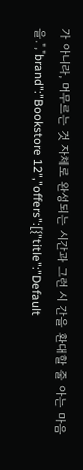가 아니라, 머무르는 것 자체로 완성되는 시간과 그런 시 간을 환대할 줄 아는 마음을.","brand":"Bookstore 12","offers":[{"title":"Default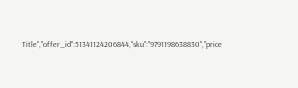Title","offer_id":51341124206844,"sku":"9791198638830","price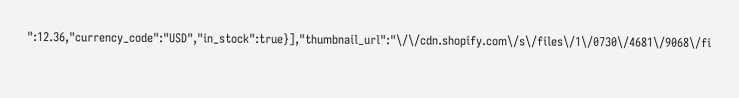":12.36,"currency_code":"USD","in_stock":true}],"thumbnail_url":"\/\/cdn.shopify.com\/s\/files\/1\/0730\/4681\/9068\/fi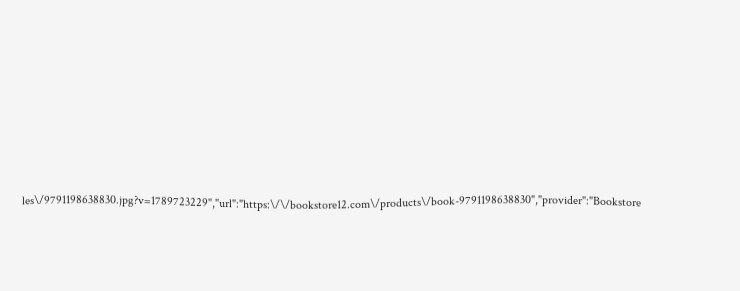les\/9791198638830.jpg?v=1789723229","url":"https:\/\/bookstore12.com\/products\/book-9791198638830","provider":"Bookstore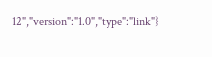12","version":"1.0","type":"link"}